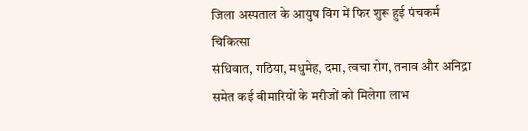जिला अस्पताल के आयुष विंग में फिर शुरू हुई पंचकर्म चिकित्सा
संधिवात, गठिया, मधुमेह, दमा, त्वचा रोग, तनाव और अनिद्रा समेत कई बीमारियों के मरीजों को मिलेगा लाभ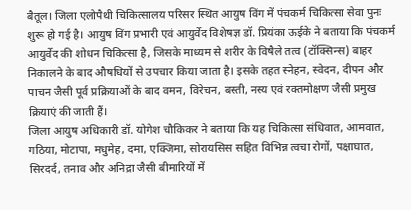बैतूल। जिला एलोपैथी चिकित्सालय परिसर स्थित आयुष विंग में पंचकर्म चिकित्सा सेवा पुनः शुरू हो गई है। आयुष विंग प्रभारी एवं आयुर्वेद विशेषज्ञ डॉ. प्रियंका ऊईके ने बताया कि पंचकर्म आयुर्वेद की शोधन चिकित्सा है, जिसके माध्यम से शरीर के विषैले तत्व (टॉक्सिन्स) बाहर निकालने के बाद औषधियों से उपचार किया जाता है। इसके तहत स्नेहन, स्वेदन, दीपन और पाचन जैसी पूर्व प्रक्रियाओं के बाद वमन, विरेचन, बस्ती, नस्य एवं रक्तमोक्षण जैसी प्रमुख क्रियाएं की जाती हैं।
जिला आयुष अधिकारी डॉ. योगेश चौकिकर ने बताया कि यह चिकित्सा संधिवात, आमवात, गठिया, मोटापा, मधुमेह, दमा, एक्जिमा, सोरायसिस सहित विभिन्न त्वचा रोगों, पक्षाघात, सिरदर्द, तनाव और अनिद्रा जैसी बीमारियों में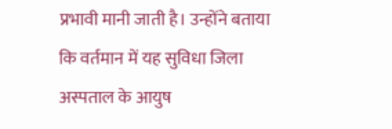प्रभावी मानी जाती है। उन्होंने बताया कि वर्तमान में यह सुविधा जिला अस्पताल के आयुष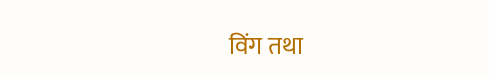विंग तथा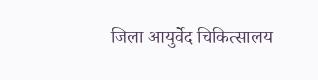जिला आयुर्वेद चिकित्सालय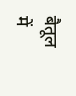बैतूल में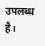उपलब्ध है।